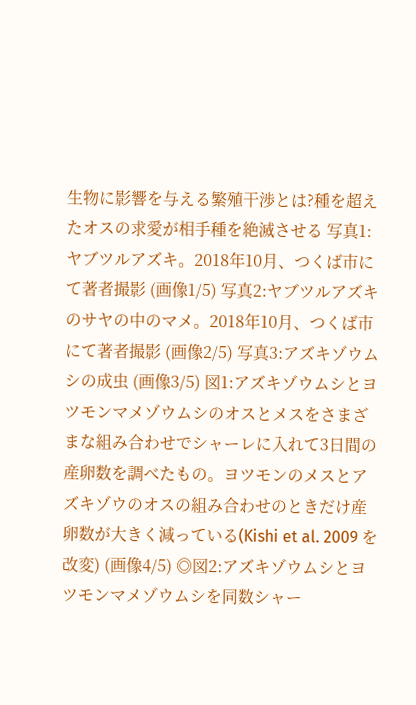生物に影響を与える繁殖干渉とは?種を超えたオスの求愛が相手種を絶滅させる 写真1:ヤブツルアズキ。2018年10月、つくば市にて著者撮影 (画像1/5) 写真2:ヤブツルアズキのサヤの中のマメ。2018年10月、つくば市にて著者撮影 (画像2/5) 写真3:アズキゾウムシの成虫 (画像3/5) 図1:アズキゾウムシとヨツモンマメゾウムシのオスとメスをさまざまな組み合わせでシャーレに入れて3日間の産卵数を調べたもの。ヨツモンのメスとアズキゾウのオスの組み合わせのときだけ産卵数が大きく減っている(Kishi et al. 2009 を改変) (画像4/5) ◎図2:アズキゾウムシとヨツモンマメゾウムシを同数シャー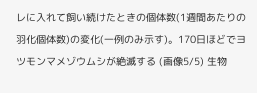レに入れて飼い続けたときの個体数(1週間あたりの羽化個体数)の変化(一例のみ示す)。170日ほどでヨツモンマメゾウムシが絶滅する (画像5/5) 生物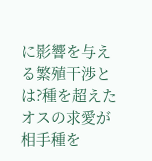に影響を与える繁殖干渉とは?種を超えたオスの求愛が相手種を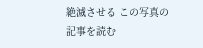絶滅させる この写真の記事を読む